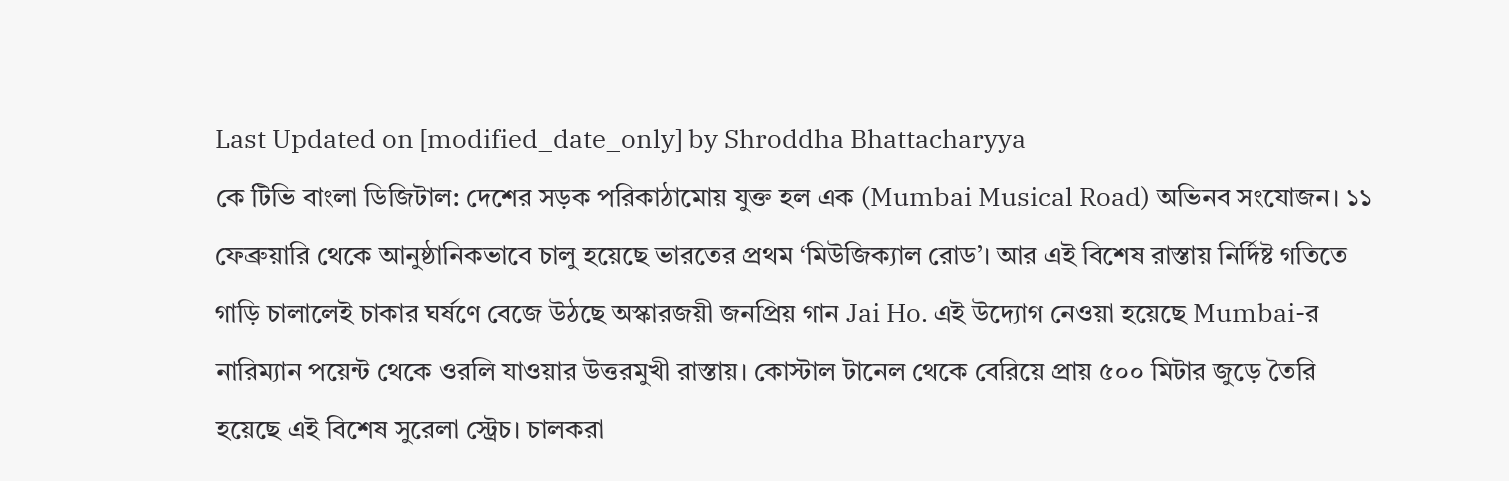Last Updated on [modified_date_only] by Shroddha Bhattacharyya
কে টিভি বাংলা ডিজিটাল: দেশের সড়ক পরিকাঠামোয় যুক্ত হল এক (Mumbai Musical Road) অভিনব সংযোজন। ১১ ফেব্রুয়ারি থেকে আনুষ্ঠানিকভাবে চালু হয়েছে ভারতের প্রথম ‘মিউজিক্যাল রোড’। আর এই বিশেষ রাস্তায় নির্দিষ্ট গতিতে গাড়ি চালালেই চাকার ঘর্ষণে বেজে উঠছে অস্কারজয়ী জনপ্রিয় গান Jai Ho. এই উদ্যোগ নেওয়া হয়েছে Mumbai-র নারিম্যান পয়েন্ট থেকে ওরলি যাওয়ার উত্তরমুখী রাস্তায়। কোস্টাল টানেল থেকে বেরিয়ে প্রায় ৫০০ মিটার জুড়ে তৈরি হয়েছে এই বিশেষ সুরেলা স্ট্রেচ। চালকরা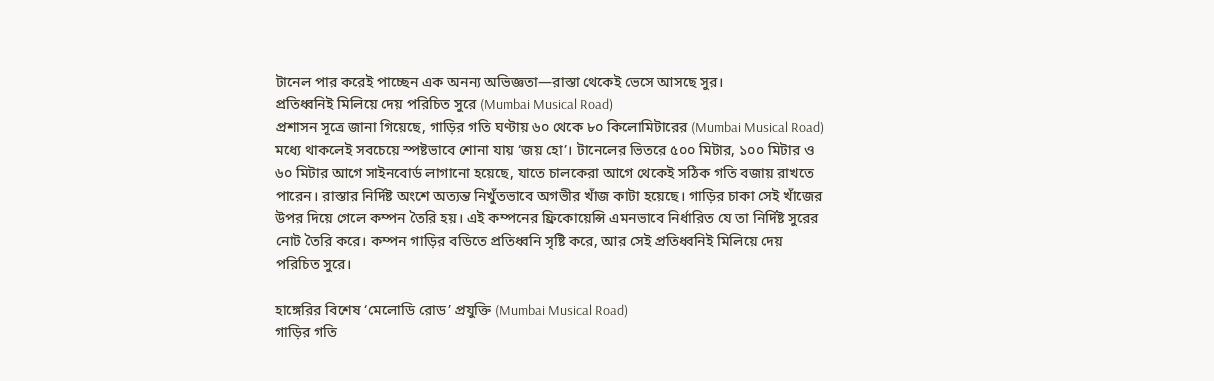টানেল পার করেই পাচ্ছেন এক অনন্য অভিজ্ঞতা—রাস্তা থেকেই ভেসে আসছে সুর।
প্রতিধ্বনিই মিলিয়ে দেয় পরিচিত সুরে (Mumbai Musical Road)
প্রশাসন সূত্রে জানা গিয়েছে, গাড়ির গতি ঘণ্টায় ৬০ থেকে ৮০ কিলোমিটারের (Mumbai Musical Road) মধ্যে থাকলেই সবচেয়ে স্পষ্টভাবে শোনা যায় ‘জয় হো’। টানেলের ভিতরে ৫০০ মিটার, ১০০ মিটার ও ৬০ মিটার আগে সাইনবোর্ড লাগানো হয়েছে, যাতে চালকেরা আগে থেকেই সঠিক গতি বজায় রাখতে পারেন। রাস্তার নির্দিষ্ট অংশে অত্যন্ত নিখুঁতভাবে অগভীর খাঁজ কাটা হয়েছে। গাড়ির চাকা সেই খাঁজের উপর দিয়ে গেলে কম্পন তৈরি হয়। এই কম্পনের ফ্রিকোয়েন্সি এমনভাবে নির্ধারিত যে তা নির্দিষ্ট সুরের নোট তৈরি করে। কম্পন গাড়ির বডিতে প্রতিধ্বনি সৃষ্টি করে, আর সেই প্রতিধ্বনিই মিলিয়ে দেয় পরিচিত সুরে।

হাঙ্গেরির বিশেষ ‘মেলোডি রোড’ প্রযুক্তি (Mumbai Musical Road)
গাড়ির গতি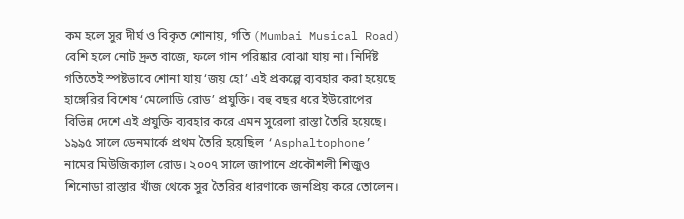কম হলে সুর দীর্ঘ ও বিকৃত শোনায়, গতি (Mumbai Musical Road) বেশি হলে নোট দ্রুত বাজে, ফলে গান পরিষ্কার বোঝা যায় না। নির্দিষ্ট গতিতেই স্পষ্টভাবে শোনা যায় ‘জয় হো’ এই প্রকল্পে ব্যবহার করা হয়েছে হাঙ্গেরির বিশেষ ‘মেলোডি রোড’ প্রযুক্তি। বহু বছর ধরে ইউরোপের বিভিন্ন দেশে এই প্রযুক্তি ব্যবহার করে এমন সুরেলা রাস্তা তৈরি হয়েছে। ১৯৯৫ সালে ডেনমার্কে প্রথম তৈরি হয়েছিল ‘Asphaltophone’ নামের মিউজিক্যাল রোড। ২০০৭ সালে জাপানে প্রকৌশলী শিজুও শিনোডা রাস্তার খাঁজ থেকে সুর তৈরির ধারণাকে জনপ্রিয় করে তোলেন।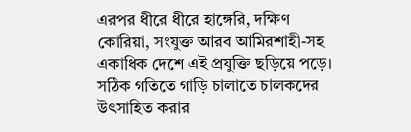এরপর ধীরে ধীরে হাঙ্গেরি, দক্ষিণ কোরিয়া, সংযুক্ত আরব আমিরশাহী-সহ একাধিক দেশে এই প্রযুক্তি ছড়িয়ে পড়ে।
সঠিক গতিতে গাড়ি চালাতে চালকদের উৎসাহিত করার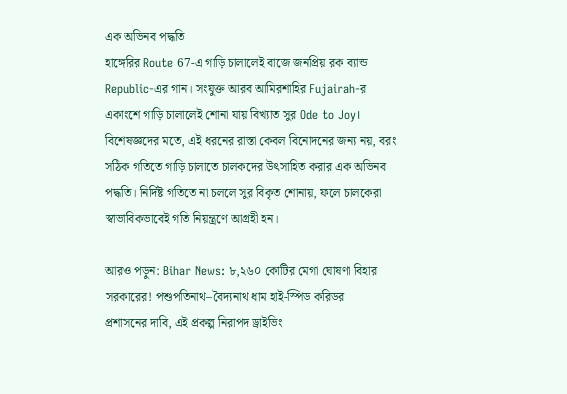এক অভিনব পদ্ধতি
হাঙ্গেরির Route 67-এ গাড়ি চালালেই বাজে জনপ্রিয় রক ব্যান্ড Republic-এর গান। সংযুক্ত আরব আমিরশাহির Fujairah-র একাংশে গাড়ি চালালেই শোনা যায় বিখ্যাত সুর Ode to Joy। বিশেষজ্ঞদের মতে, এই ধরনের রাস্তা কেবল বিনোদনের জন্য নয়, বরং সঠিক গতিতে গাড়ি চালাতে চালকদের উৎসাহিত করার এক অভিনব পদ্ধতি। নির্দিষ্ট গতিতে না চললে সুর বিকৃত শোনায়, ফলে চালকেরা স্বাভাবিকভাবেই গতি নিয়ন্ত্রণে আগ্রহী হন।

আরও পড়ুন: Bihar News: ৮,২৬০ কোটির মেগা ঘোষণা বিহার সরকারের! পশুপতিনাথ–বৈদ্যনাথ ধাম হাই-স্পিড করিডর
প্রশাসনের দাবি, এই প্রকল্প নিরাপদ ড্রাইভিং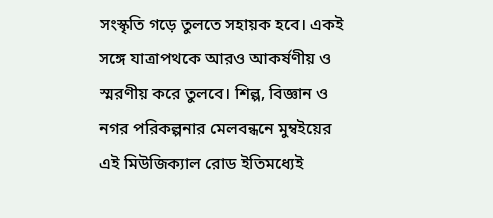সংস্কৃতি গড়ে তুলতে সহায়ক হবে। একই সঙ্গে যাত্রাপথকে আরও আকর্ষণীয় ও স্মরণীয় করে তুলবে। শিল্প, বিজ্ঞান ও নগর পরিকল্পনার মেলবন্ধনে মুম্বইয়ের এই মিউজিক্যাল রোড ইতিমধ্যেই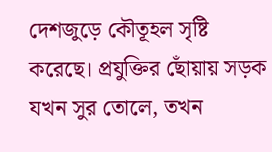দেশজুড়ে কৌতূহল সৃষ্টি করেছে। প্রযুক্তির ছোঁয়ায় সড়ক যখন সুর তোলে, তখন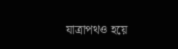যাত্রাপথও হয়ে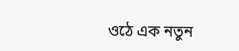ওঠে এক নতুন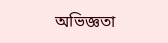অভিজ্ঞতা